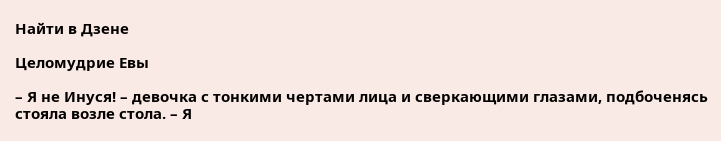Найти в Дзене

Целомудрие Евы

– Я не Инуся! – девочка с тонкими чертами лица и сверкающими глазами, подбоченясь стояла возле стола. – Я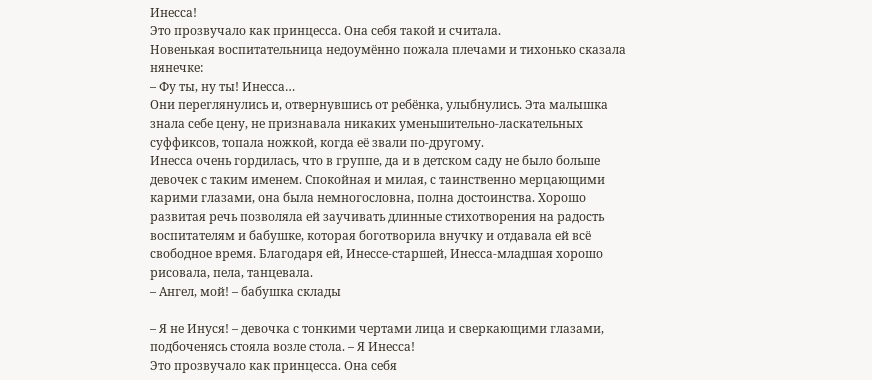Инесса!
Это прозвучало как принцесса. Она себя такой и считала.
Новенькая воспитательница недоумённо пожала плечами и тихонько сказала нянечке:
– Фу ты, ну ты! Инесса…
Они переглянулись и, отвернувшись от ребёнка, улыбнулись. Эта малышка знала себе цену, не признавала никаких уменьшительно-ласкательных суффиксов, топала ножкой, когда её звали по-другому.
Инесса очень гордилась, что в группе, да и в детском саду не было больше девочек с таким именем. Спокойная и милая, с таинственно мерцающими карими глазами, она была немногословна, полна достоинства. Хорошо развитая речь позволяла ей заучивать длинные стихотворения на радость воспитателям и бабушке, которая боготворила внучку и отдавала ей всё свободное время. Благодаря ей, Инессе-старшей, Инесса-младшая хорошо рисовала, пела, танцевала.
– Ангел, мой! – бабушка склады

– Я не Инуся! – девочка с тонкими чертами лица и сверкающими глазами, подбоченясь стояла возле стола. – Я Инесса!
Это прозвучало как принцесса. Она себя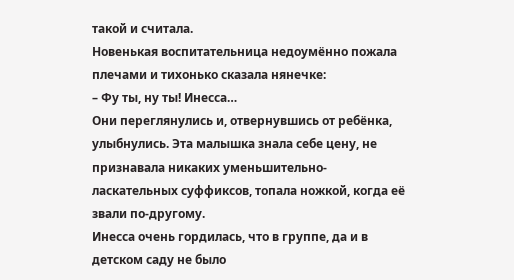такой и считала.
Новенькая воспитательница недоумённо пожала плечами и тихонько сказала нянечке:
– Фу ты, ну ты! Инесса…
Они переглянулись и, отвернувшись от ребёнка, улыбнулись. Эта малышка знала себе цену, не признавала никаких уменьшительно-ласкательных суффиксов, топала ножкой, когда её звали по-другому.
Инесса очень гордилась, что в группе, да и в детском саду не было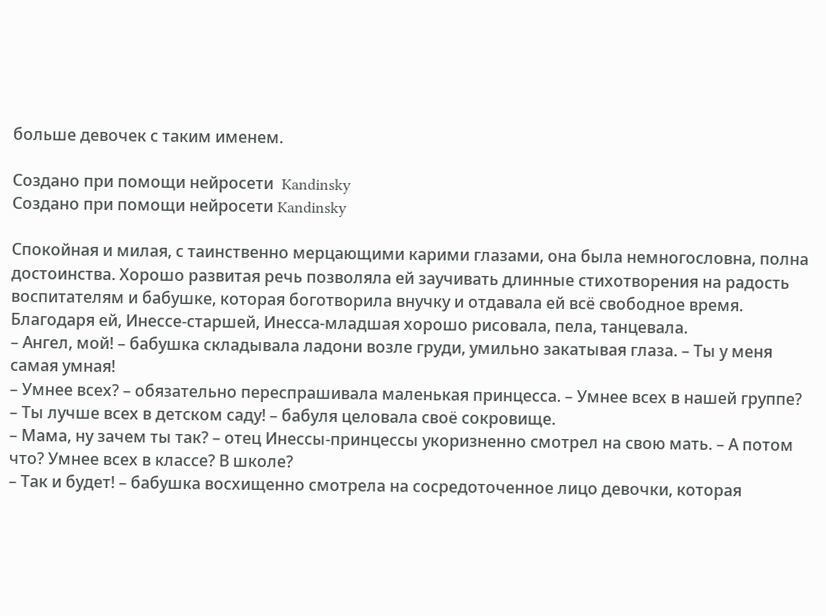больше девочек с таким именем.

Создано при помощи нейросети  Kandinsky
Создано при помощи нейросети Kandinsky

Спокойная и милая, с таинственно мерцающими карими глазами, она была немногословна, полна достоинства. Хорошо развитая речь позволяла ей заучивать длинные стихотворения на радость воспитателям и бабушке, которая боготворила внучку и отдавала ей всё свободное время. Благодаря ей, Инессе-старшей, Инесса-младшая хорошо рисовала, пела, танцевала.
– Ангел, мой! – бабушка складывала ладони возле груди, умильно закатывая глаза. – Ты у меня самая умная!
– Умнее всех? – обязательно переспрашивала маленькая принцесса. – Умнее всех в нашей группе?
– Ты лучше всех в детском саду! – бабуля целовала своё сокровище.
– Мама, ну зачем ты так? – отец Инессы-принцессы укоризненно смотрел на свою мать. – А потом что? Умнее всех в классе? В школе?
– Так и будет! – бабушка восхищенно смотрела на сосредоточенное лицо девочки, которая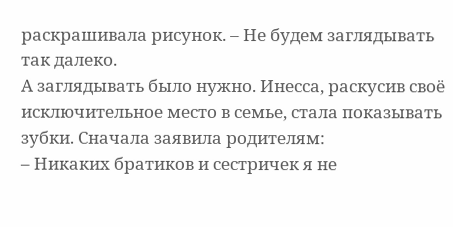раскрашивала рисунок. – Не будем заглядывать так далеко.
А заглядывать было нужно. Инесса, раскусив своё исключительное место в семье, стала показывать зубки. Сначала заявила родителям:
– Никаких братиков и сестричек я не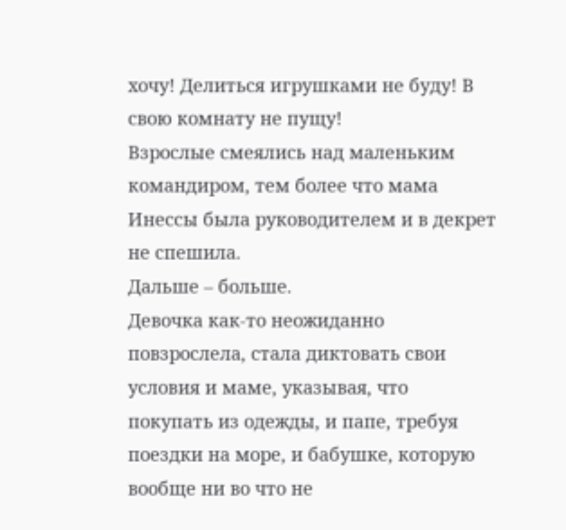хочу! Делиться игрушками не буду! В свою комнату не пущу!
Взрослые смеялись над маленьким командиром, тем более что мама Инессы была руководителем и в декрет не спешила.
Дальше – больше.
Девочка как-то неожиданно повзрослела, стала диктовать свои условия и маме, указывая, что покупать из одежды, и папе, требуя поездки на море, и бабушке, которую вообще ни во что не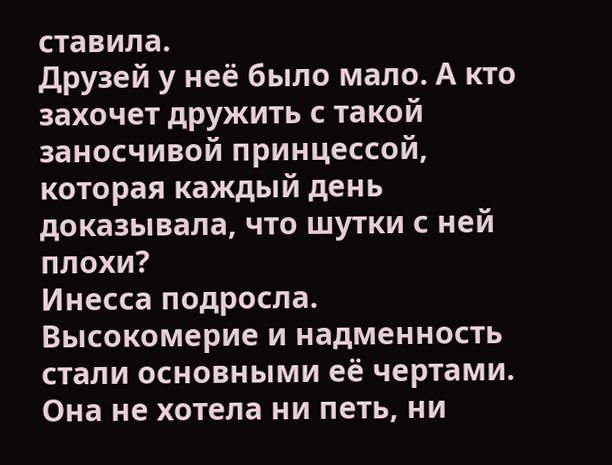ставила.
Друзей у неё было мало. А кто захочет дружить с такой заносчивой принцессой, которая каждый день доказывала, что шутки с ней плохи?
Инесса подросла. Высокомерие и надменность стали основными её чертами. Она не хотела ни петь, ни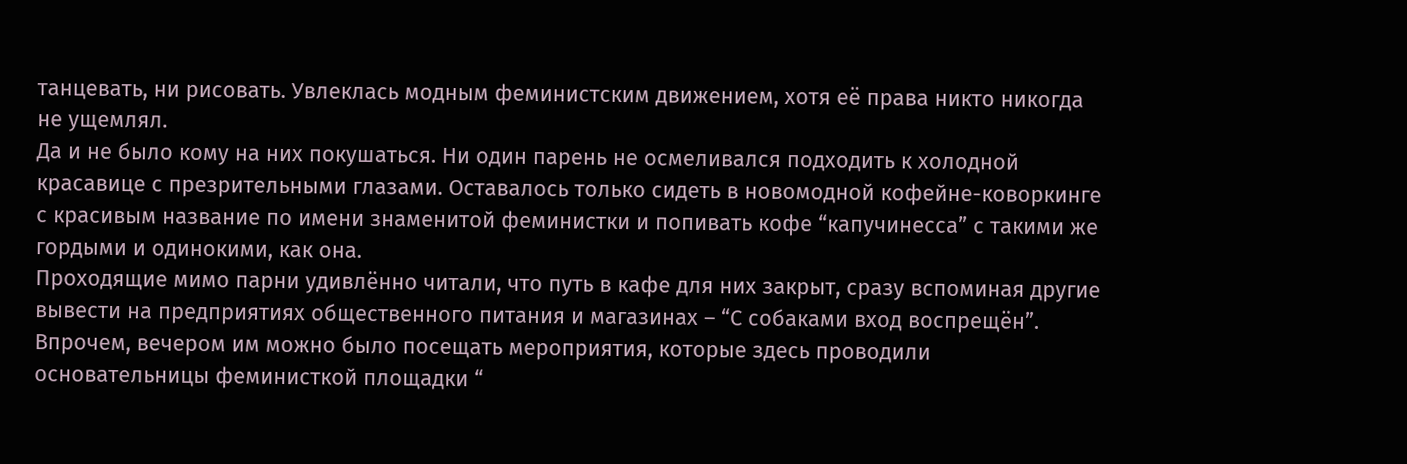танцевать, ни рисовать. Увлеклась модным феминистским движением, хотя её права никто никогда не ущемлял.
Да и не было кому на них покушаться. Ни один парень не осмеливался подходить к холодной красавице с презрительными глазами. Оставалось только сидеть в новомодной кофейне-коворкинге с красивым название по имени знаменитой феминистки и попивать кофе “капучинесса” с такими же гордыми и одинокими, как она.
Проходящие мимо парни удивлённо читали, что путь в кафе для них закрыт, сразу вспоминая другие вывести на предприятиях общественного питания и магазинах – “С собаками вход воспрещён”.
Впрочем, вечером им можно было посещать мероприятия, которые здесь проводили основательницы феминисткой площадки “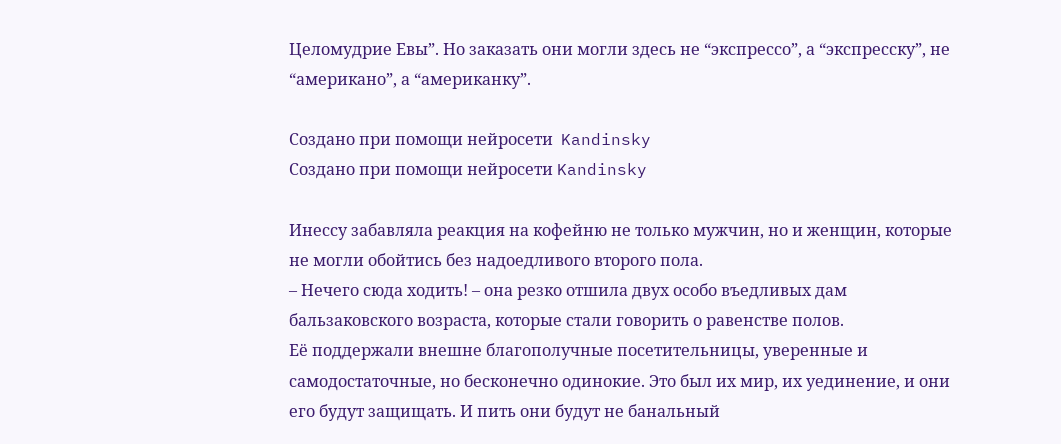Целомудрие Евы”. Но заказать они могли здесь не “экспрессо”, а “экспресску”, не “американо”, а “американку”.

Создано при помощи нейросети  Kandinsky
Создано при помощи нейросети Kandinsky

Инессу забавляла реакция на кофейню не только мужчин, но и женщин, которые не могли обойтись без надоедливого второго пола.
– Нечего сюда ходить! – она резко отшила двух особо въедливых дам бальзаковского возраста, которые стали говорить о равенстве полов.
Её поддержали внешне благополучные посетительницы, уверенные и самодостаточные, но бесконечно одинокие. Это был их мир, их уединение, и они его будут защищать. И пить они будут не банальный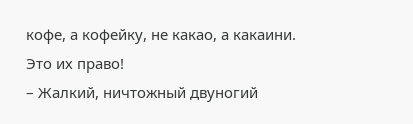кофе, а кофейку, не какао, а какаини. Это их право!
– Жалкий, ничтожный двуногий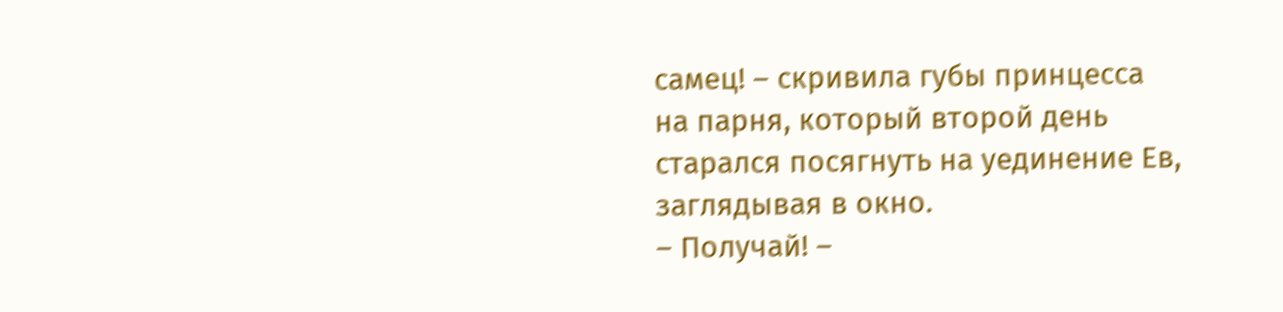самец! – скривила губы принцесса на парня, который второй день старался посягнуть на уединение Ев, заглядывая в окно.
– Получай! –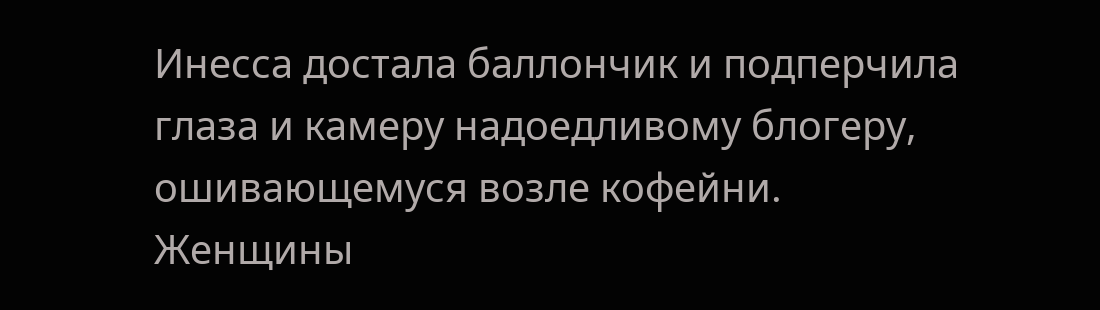Инесса достала баллончик и подперчила глаза и камеру надоедливому блогеру, ошивающемуся возле кофейни. Женщины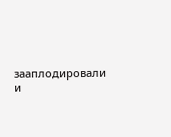зааплодировали и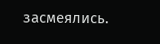засмеялись.